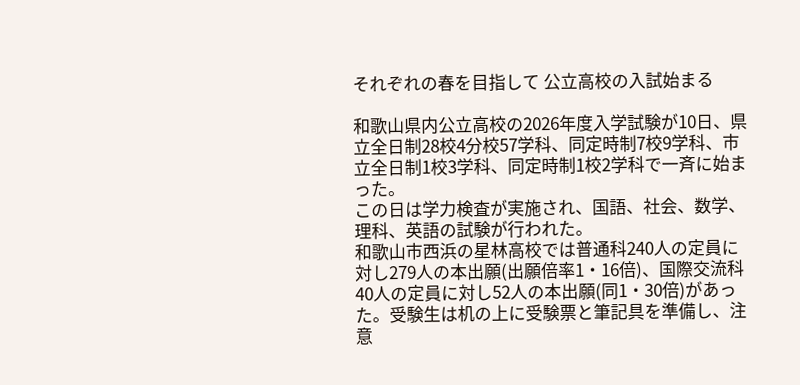それぞれの春を目指して 公立高校の入試始まる

和歌山県内公立高校の2026年度入学試験が10日、県立全日制28校4分校57学科、同定時制7校9学科、市立全日制1校3学科、同定時制1校2学科で一斉に始まった。
この日は学力検査が実施され、国語、社会、数学、理科、英語の試験が行われた。
和歌山市西浜の星林高校では普通科240人の定員に対し279人の本出願(出願倍率1・16倍)、国際交流科40人の定員に対し52人の本出願(同1・30倍)があった。受験生は机の上に受験票と筆記具を準備し、注意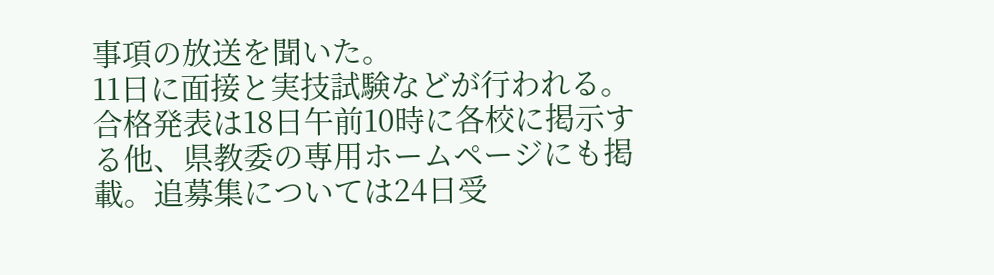事項の放送を聞いた。
11日に面接と実技試験などが行われる。合格発表は18日午前10時に各校に掲示する他、県教委の専用ホームページにも掲載。追募集については24日受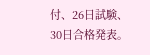付、26日試験、30日合格発表。